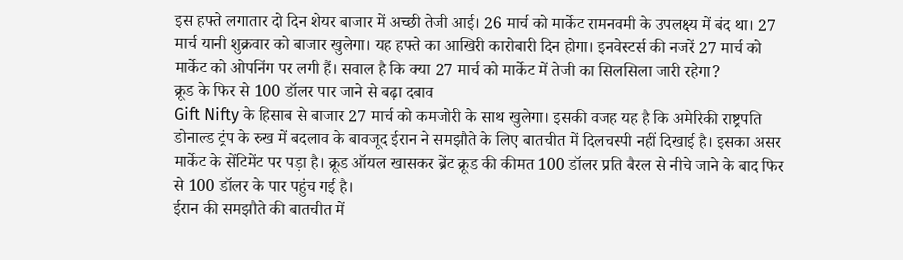इस हफ्ते लगातार दो दिन शेयर बाजार में अच्छी तेजी आई। 26 मार्च को मार्केट रामनवमी के उपलक्ष्य में बंद था। 27 मार्च यानी शुक्रवार को बाजार खुलेगा। यह हफ्ते का आखिरी कारोबारी दिन होगा। इनवेस्टर्स की नजरें 27 मार्च को मार्केट को ओपनिंग पर लगी हैं। सवाल है कि क्या 27 मार्च को मार्केट में तेजी का सिलसिला जारी रहेगा?
क्रूड के फिर से 100 डॉलर पार जाने से बढ़ा दबाव
Gift Nifty के हिसाब से बाजार 27 मार्च को कमजोरी के साथ खुलेगा। इसकी वजह यह है कि अमेरिकी राष्ट्रपति डोनाल्ड ट्रंप के रुख में बदलाव के बावजूद ईरान ने समझौते के लिए बातचीत में दिलचस्पी नहीं दिखाई है। इसका असर मार्केट के सेंटिमेंट पर पड़ा है। क्रूड ऑयल खासकर ब्रेंट क्रूड की कीमत 100 डॉलर प्रति बैरल से नीचे जाने के बाद फिर से 100 डॉलर के पार पहुंच गई है।
ईरान की समझौते की बातचीत में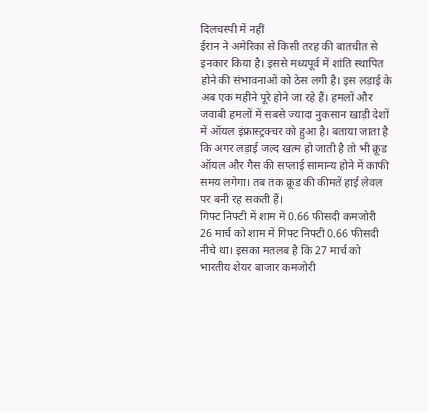दिलचस्पी में नहीं
ईरान ने अमेरिका से किसी तरह की बातचीत से इनकार किया है। इससे मध्यपूर्व में शांति स्थापित होने की संभावनाओं को ठेस लगी है। इस लड़ाई के अब एक महीने पूरे होने जा रहे हैं। हमलों और जवाबी हमलों में सबसे ज्यादा नुकसान खाड़ी देशों में ऑयल इंफ्रास्ट्रक्चर को हुआ है। बताया जाता है कि अगर लड़ाई जल्द खत्म हो जाती है तो भी क्रूड ऑयल और गैस की सप्लाई सामान्य होने में काफी समय लगेगा। तब तक क्रूड की कीमतें हाई लेवल पर बनी रह सकती हैं।
गिफ्ट निफ्टी में शाम में 0.66 फीसदी कमजोरी
26 मार्च को शाम में गिफ्ट निफ्टी 0.66 फीसदी नीचे था। इसका मतलब है कि 27 मार्च को भारतीय शेयर बाजार कमजोरी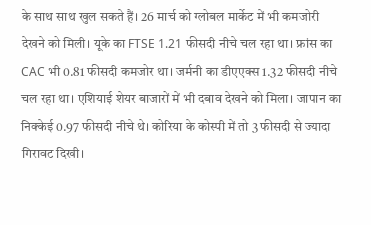के साथ साथ खुल सकते हैं। 26 मार्च को ग्लोबल मार्केट में भी कमजोरी देखने को मिली। यूके का FTSE 1.21 फीसदी नीचे चल रहा था। फ्रांस का CAC भी 0.81 फीसदी कमजोर था। जर्मनी का डीएएक्स 1.32 फीसदी नीचे चल रहा था। एशियाई शेयर बाजारों में भी दबाव देखने को मिला। जापान का निक्केई 0.97 फीसदी नीचे थे। कोरिया के कोस्पी में तो 3 फीसदी से ज्यादा गिरावट दिखी।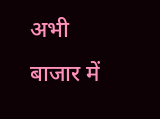अभी बाजार में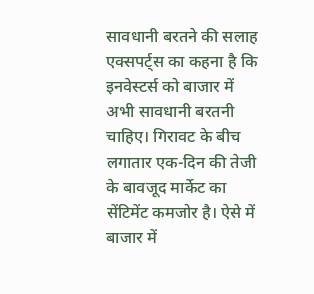सावधानी बरतने की सलाह
एक्सपर्ट्स का कहना है कि इनवेस्टर्स को बाजार में अभी सावधानी बरतनी चाहिए। गिरावट के बीच लगातार एक-दिन की तेजी के बावजूद मार्केट का सेंटिमेंट कमजोर है। ऐसे में बाजार में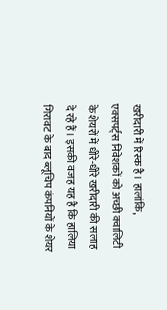खरीदारी में रिस्क है। हालांकि, एक्सपर्ट्स निवेशकों को अच्छी क्वालिटी के शेयरों में धीरे-धीरे खरीदारी की सलाह दे रहे हैं। इसकी वजह यह है कि हालिया गिरावट के बाद ब्लूचिप कंपनियों के शेयर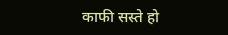काफी सस्ते हो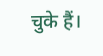चुके हैं।